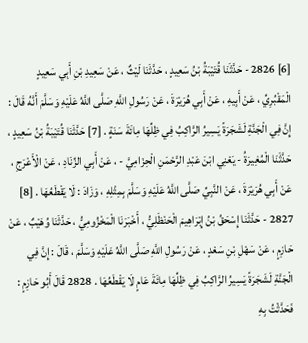[6] 2826 - حَدَّثَنَا قُتَيْبَةُ بْنُ سَعِيدٍ ، حَدَّثَنَا لَيْثٌ ، عَنْ سَعِيدِ بْنِ أَبِي سَعِيدٍ الْمَقْبُرِيِّ ، عَنْ أَبِيهِ ، عَنْ أَبِي هُرَيْرَةَ ، عَنْ رَسُولِ اللَّهِ صَلَّى اللَّهُ عَلَيْهِ وَسَلَّمَ أَنَّهُ قَالَ : إِنَّ فِي الْجَنَّةِ لَشَجَرَةً يَسِيرُ الرَّاكِبُ فِي ظِلِّهَا مِائَةَ سَنَةٍ . [7] حَدَّثَنَا قُتَيْبَةُ بْنُ سَعِيدٍ ، حَدَّثَنَا الْمُغِيرَةُ - يَعْنِي ابْنَ عَبْدِ الرَّحْمَنِ الْحِزَامِيَّ - ، عَنْ أَبِي الزِّنَادِ ، عَنْ الْأَعْرَجِ ، عَنْ أَبِي هُرَيْرَةَ ، عَنْ النَّبِيِّ صَلَّى اللَّهُ عَلَيْهِ وَسَلَّمَ بِمِثْلِهِ ، وَزَادَ : لَا يَقْطَعُهَا . [8] 2827 - حَدَّثَنَا إِسْحَقُ بْنُ إِبْرَاهِيمَ الْحَنْظَلِيُّ ، أَخْبَرَنَا الْمَخْزُومِيُّ ، حَدَّثَنَا وُهَيْبٌ ، عَنْ حَازِمٍ ، عَنْ سَهْلِ بْنِ سَعْدٍ ، عَنْ رَسُولِ اللَّهِ صَلَّى اللَّهُ عَلَيْهِ وَسَلَّمَ ، قَالَ : إِنَّ فِي الْجَنَّةِ لَشَجَرَةً يَسِيرُ الرَّاكِبُ فِي ظِلِّهَا مِائَةَ عَامٍ لَا يَقْطَعُهَا . 2828 قَالَ أَبُو حَازِمٍ : فَحَدَّثْتُ بِهِ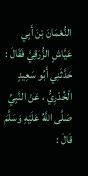النُّعْمَانَ بْنَ أَبِي عَيَّاشٍ الزُّرَقِيَّ فَقَالَ : حَدَّثَنِي أَبُو سَعِيدٍ الْخُدْرِيُّ ، عَنْ النَّبِيِّ صَلَّى اللَّهُ عَلَيْهِ وَسَلَّمَ قَالَ :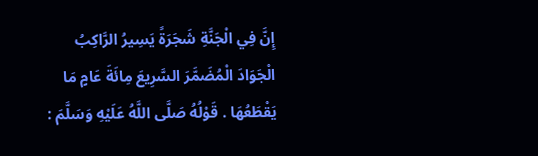إِنَّ فِي الْجَنَّةِ شَجَرَةً يَسِيرُ الرَّاكِبُ الْجَوَادَ الْمُضَمَّرَ السَّرِيعَ مِائَةَ عَامٍ مَا يَقْطَعُهَا . قَوْلُهُ صَلَّى اللَّهُ عَلَيْهِ وَسَلَّمَ :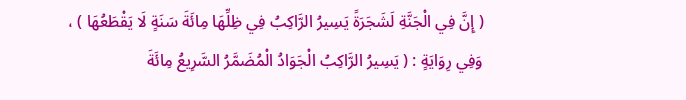( إِنَّ فِي الْجَنَّةِ لَشَجَرَةً يَسِيرُ الرَّاكِبُ فِي ظِلِّهَا مِائَةَ سَنَةٍ لَا يَقْطَعُهَا ) ، وَفِي رِوَايَةٍ : ( يَسِيرُ الرَّاكِبُ الْجَوَادُ الْمُضَمَّرُ السَّرِيعُ مِائَةَ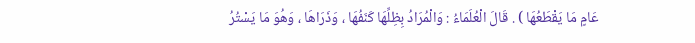عَامٍ مَا يَقْطَعُهَا ) . قَالَ الْعُلَمَاءُ : وَالْمُرَادُ بِظِلِّهَا كَنَفُهَا ، وَذَرَاهَا ، وَهُوَ مَا يَسْتُرُ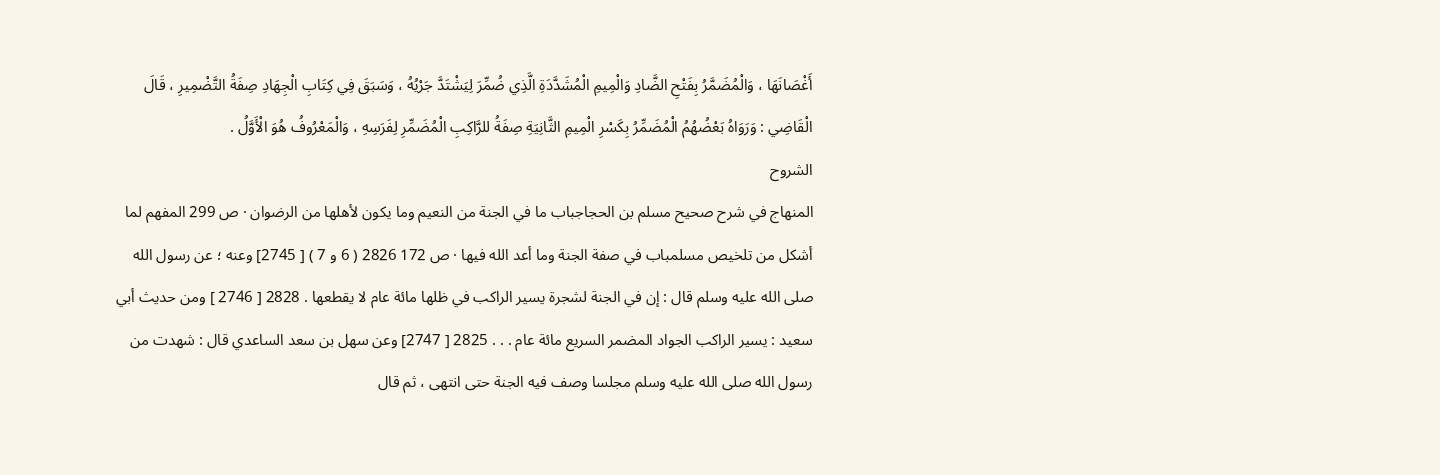أَغْصَانَهَا ، وَالْمُضَمَّرُ بِفَتْحِ الضَّادِ وَالْمِيمِ الْمُشَدَّدَةِ الَّذِي ضُمِّرَ لِيَشْتَدَّ جَرْيُهُ ، وَسَبَقَ فِي كِتَابِ الْجِهَادِ صِفَةُ التَّضْمِيرِ ، قَالَ الْقَاضِي : وَرَوَاهُ بَعْضُهُمُ الْمُضَمِّرُ بِكَسْرِ الْمِيمِ الثَّانِيَةِ صِفَةُ للرَّاكِبِ الْمُضَمِّرِ لِفَرَسِهِ ، وَالْمَعْرُوفُ هُوَ الْأَوَّلُ .
الشروح
المنهاج في شرح صحيح مسلم بن الحجاجباب ما في الجنة من النعيم وما يكون لأهلها من الرضوان · ص 299 المفهم لما أشكل من تلخيص مسلمباب في صفة الجنة وما أعد الله فيها · ص 172 2826 ( 6 و 7 ) [ 2745] وعنه ؛ عن رسول الله صلى الله عليه وسلم قال : إن في الجنة لشجرة يسير الراكب في ظلها مائة عام لا يقطعها . 2828 [ 2746 ] ومن حديث أبي سعيد : يسير الراكب الجواد المضمر السريع مائة عام . . . 2825 [ 2747] وعن سهل بن سعد الساعدي قال : شهدت من رسول الله صلى الله عليه وسلم مجلسا وصف فيه الجنة حتى انتهى ، ثم قال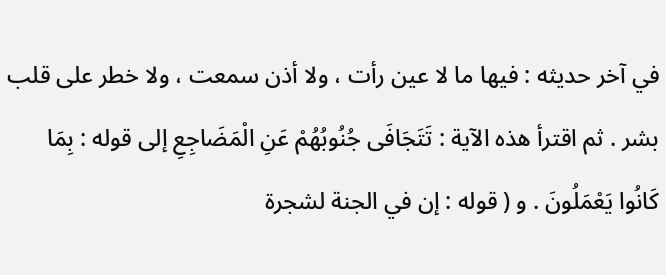في آخر حديثه : فيها ما لا عين رأت ، ولا أذن سمعت ، ولا خطر على قلب بشر . ثم اقترأ هذه الآية : تَتَجَافَى جُنُوبُهُمْ عَنِ الْمَضَاجِعِ إلى قوله : بِمَا كَانُوا يَعْمَلُونَ . و ( قوله : إن في الجنة لشجرة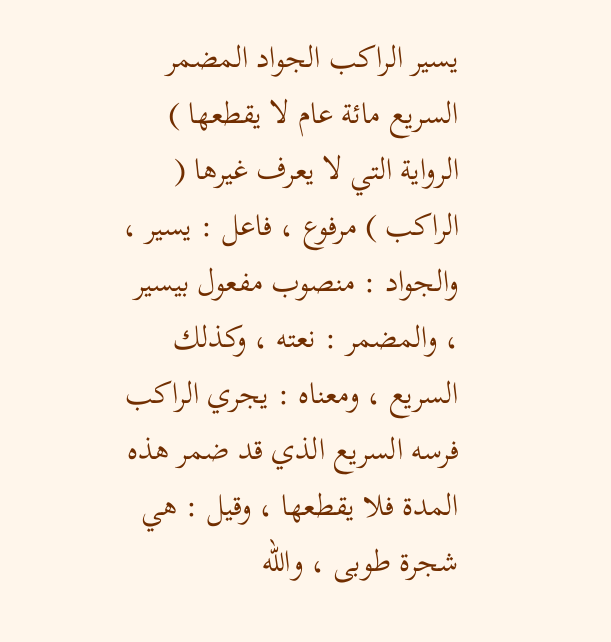يسير الراكب الجواد المضمر السريع مائة عام لا يقطعها ) الرواية التي لا يعرف غيرها ( الراكب ) مرفوع ، فاعل : يسير ، والجواد : منصوب مفعول بيسير ، والمضمر : نعته ، وكذلك السريع ، ومعناه : يجري الراكب فرسه السريع الذي قد ضمر هذه المدة فلا يقطعها ، وقيل : هي شجرة طوبى ، والله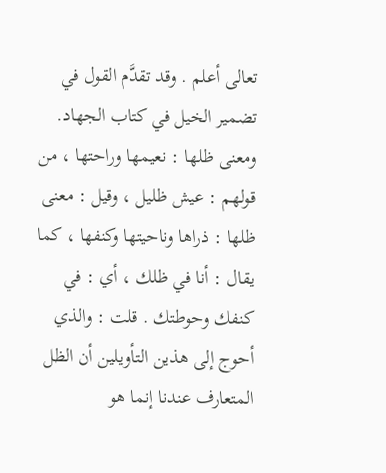تعالى أعلم . وقد تقدَّم القول في تضمير الخيل في كتاب الجهاد. ومعنى ظلها : نعيمها وراحتها ، من قولهم : عيش ظليل ، وقيل : معنى ظلها : ذراها وناحيتها وكنفها ، كما يقال : أنا في ظلك ، أي : في كنفك وحوطتك . قلت : والذي أحوج إلى هذين التأويلين أن الظل المتعارف عندنا إنما هو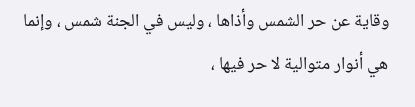وقاية عن حر الشمس وأذاها ، وليس في الجنة شمس ، وإنما هي أنوار متوالية لا حر فيها ،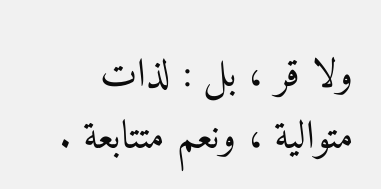ولا قر ، بل : لذات متوالية ، ونعم متتابعة .